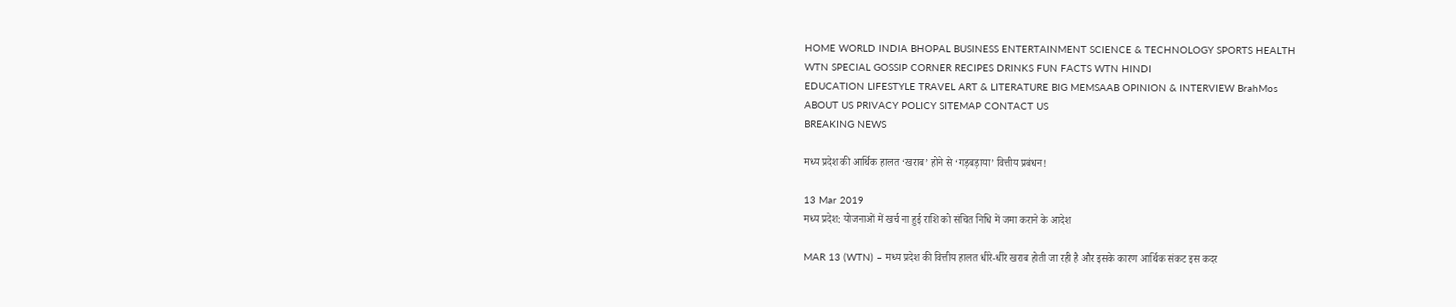HOME WORLD INDIA BHOPAL BUSINESS ENTERTAINMENT SCIENCE & TECHNOLOGY SPORTS HEALTH
WTN SPECIAL GOSSIP CORNER RECIPES DRINKS FUN FACTS WTN HINDI
EDUCATION LIFESTYLE TRAVEL ART & LITERATURE BIG MEMSAAB OPINION & INTERVIEW BrahMos
ABOUT US PRIVACY POLICY SITEMAP CONTACT US
BREAKING NEWS

मध्य प्रदेश की आर्थिक हालत ‘खराब’ होने से ‘गड़बड़ाया’ वित्तीय प्रबंधन!

13 Mar 2019
मध्य प्रदेश: योजनाओं में खर्च ना हुई राशि को संचित निधि में जमा कराने के आदेश

MAR 13 (WTN) – मध्य प्रदेश की वित्तीय हालत धीरे-धीरे खराब होती जा रही है और इसके कारण आर्थिक संकट इस कदर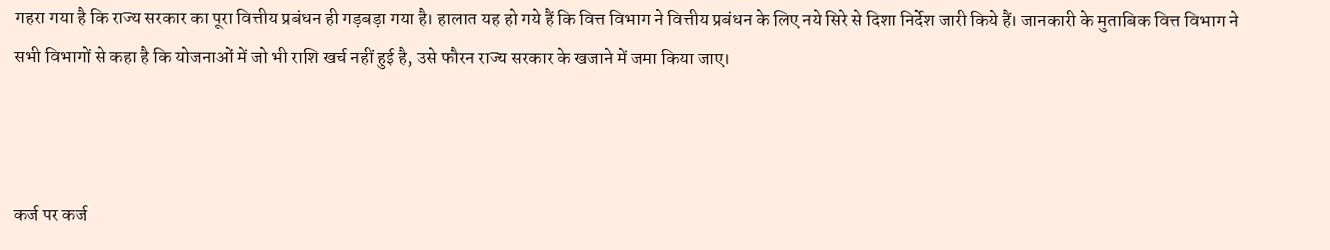गहरा गया है कि राज्य सरकार का पूरा वित्तीय प्रबंधन ही गड़बड़ा गया है। हालात यह हो गये हैं कि वित्त विभाग ने वित्तीय प्रबंधन के लिए नये सिरे से दिशा निर्देश जारी किये हैं। जानकारी के मुताबिक वित्त विभाग ने सभी विभागों से कहा है कि योजनाओं में जो भी राशि खर्च नहीं हुई है, उसे फौरन राज्य सरकार के खजाने में जमा किया जाए।



कर्ज पर कर्ज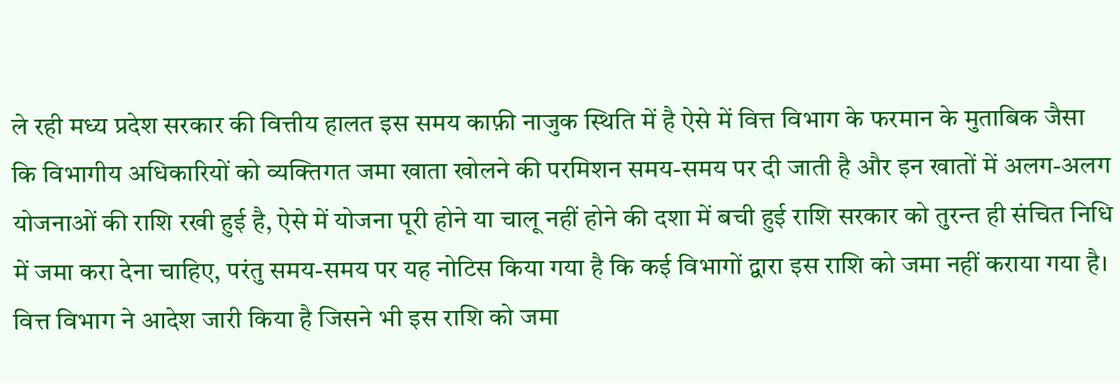ले रही मध्य प्रदेश सरकार की वित्तीय हालत इस समय काफ़ी नाजुक स्थिति में है ऐसे में वित्त विभाग के फरमान के मुताबिक जैसा कि विभागीय अधिकारियों को व्यक्तिगत जमा खाता खोलने की परमिशन समय-समय पर दी जाती है और इन खातों में अलग-अलग योजनाओं की राशि रखी हुई है, ऐसे में योजना पूरी होने या चालू नहीं होने की दशा में बची हुई राशि सरकार को तुरन्त ही संचित निधि में जमा करा देना चाहिए, परंतु समय-समय पर यह नोटिस किया गया है कि कई विभागों द्वारा इस राशि को जमा नहीं कराया गया है। वित्त विभाग ने आदेश जारी किया है जिसने भी इस राशि को जमा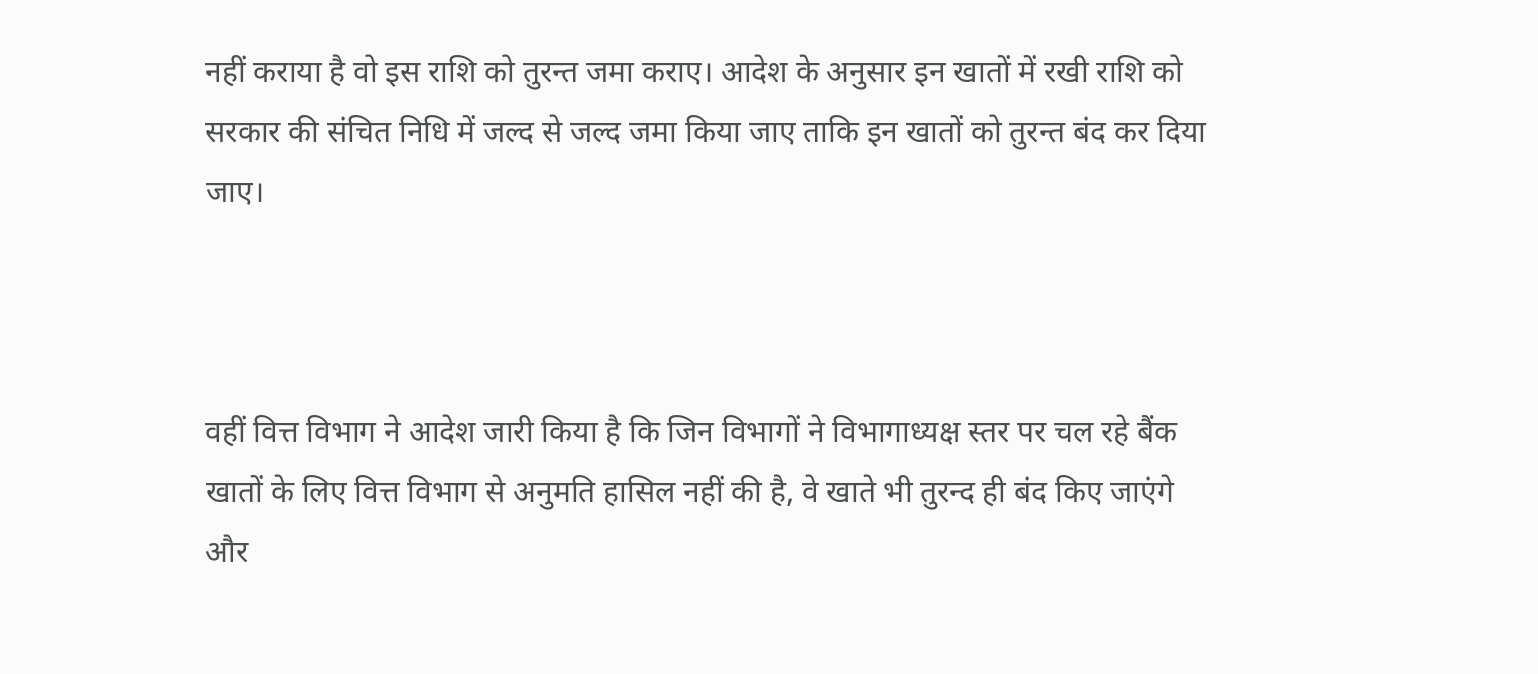नहीं कराया है वो इस राशि को तुरन्त जमा कराए। आदेश के अनुसार इन खातों में रखी राशि को सरकार की संचित निधि में जल्द से जल्द जमा किया जाए ताकि इन खातों को तुरन्त बंद कर दिया जाए।



वहीं वित्त विभाग ने आदेश जारी किया है कि जिन विभागों ने विभागाध्यक्ष स्तर पर चल रहे बैंक खातों के लिए वित्त विभाग से अनुमति हासिल नहीं की है, वे खाते भी तुरन्द ही बंद किए जाएंगे और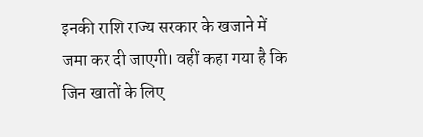इनकी राशि राज्य सरकार के खजाने में जमा कर दी जाएगी। वहीं कहा गया है कि जिन खातों के लिए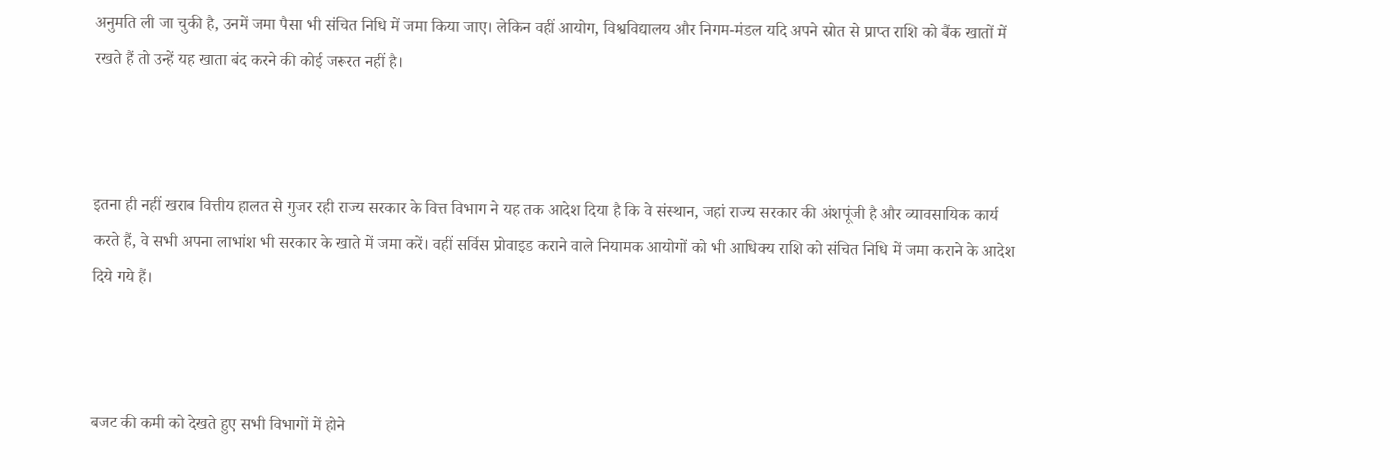अनुमति ली जा चुकी है, उनमें जमा पैसा भी संचित निधि में जमा किया जाए। लेकिन वहीं आयोग, विश्वविद्यालय और निगम-मंडल यदि अपने स्रोत से प्राप्त राशि को बैंक खातों में रखते हैं तो उन्हें यह खाता बंद करने की कोई जरूरत नहीं है।



इतना ही नहीं खराब वित्तीय हालत से गुजर रही राज्य सरकार के वित्त विभाग ने यह तक आदेश दिया है कि वे संस्थान, जहां राज्य सरकार की अंशपूंजी है और व्यावसायिक कार्य करते हैं, वे सभी अपना लाभांश भी सरकार के खाते में जमा करें। वहीं सर्विस प्रोवाइड कराने वाले नियामक आयोगों को भी आधिक्य राशि को संचित निधि में जमा कराने के आदेश दिये गये हैं।



बजट की कमी को देखते हुए सभी विभागों में होने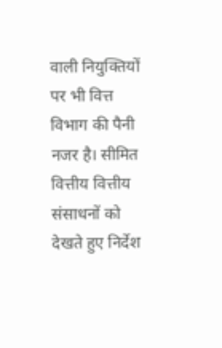वाली नियुक्तियों पर भी वित्त विभाग की पैनी नजर है। सीमित वित्तीय वित्तीय संसाधनों को देखते हुए निर्देश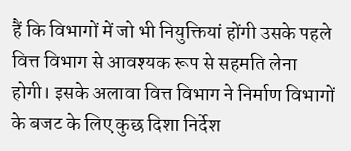हैं कि विभागों में जो भी नियुक्तियां होंगी उसके पहले वित्त विभाग से आवश्यक रूप से सहमति लेना होगी। इसके अलावा वित्त विभाग ने निर्माण विभागों के बजट के लिए कुछ दिशा निर्देश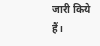जारी किये हैं।